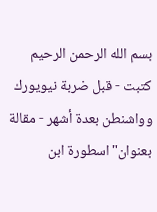بسم الله الرحمن الرحيم
كتبت - قبل ضربة نيويورك وواشنطن بعدة أشهر - مقالة بعنوان"اسطورة ابن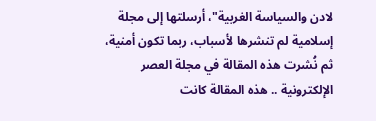لادن والسياسة الغربية"، أرسلتها إلى مجلة إسلامية لم تنشرها لأسباب، ربما تكون أمنية، ثم نُشرت هذه المقالة في مجلة العصر الإلكترونية .. هذه المقالة كانت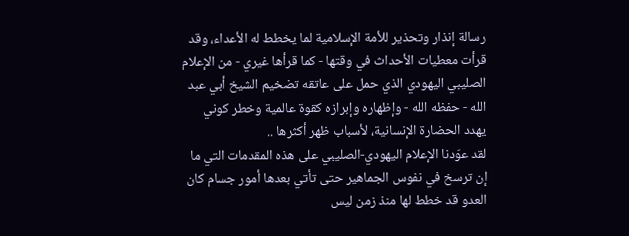رسالة إنذار وتحذير للأمة الإسلامية لما يخطط له الأعداء، وقد قرأت معطيات الأحداث في وقتها - كما قرأها غيري - من الإعلام الصليبي اليهودي الذي حمل على عاتقه تضخيم الشيخ أبي عبد الله - حفظه الله - وإظهاره وإبرازه كقوة عالمية وخطر كوني يهدد الحضارة الإنسانية، لأسباب ظهر أكثرها ..
لقد عوّدنا الإعلام اليهودي-الصليبي على هذه المقدمات التي ما إن ترسخ في نفوس الجماهير حتى تأتي بعدها أمور جسام كان العدو قد خطط لها منذ زمن ليس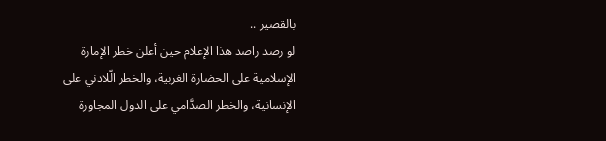بالقصير ..
لو رصد راصد هذا الإعلام حين أعلن خطر الإمارة الإسلامية على الحضارة الغربية، والخطر الّلادني على الإنسانية، والخطر الصدَّامي على الدول المجاورة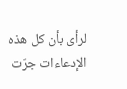لرأى بأن كل هذه الإدعاءات جرّت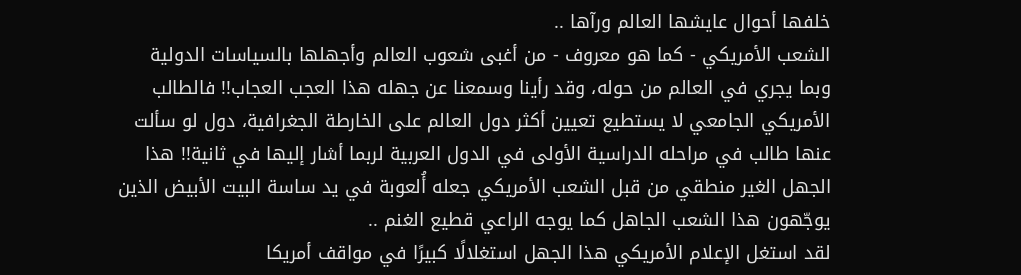خلفها أحوال عايشها العالم ورآها ..
الشعب الأمريكي - كما هو معروف - من أغبى شعوب العالم وأجهلها بالسياسات الدولية وبما يجري في العالم من حوله، وقد رأينا وسمعنا عن جهله هذا العجب العجاب!! فالطالب الأمريكي الجامعي لا يستطيع تعيين أكثر دول العالم على الخارطة الجغرافية، دول لو سألت عنها طالب في مراحله الدراسية الأولى في الدول العربية لربما أشار إليها في ثانية!! هذا الجهل الغير منطقي من قبل الشعب الأمريكي جعله أُلعوبة في يد ساسة البيت الأبيض الذين يوجّهون هذا الشعب الجاهل كما يوجه الراعي قطيع الغنم ..
لقد استغل الإعلام الأمريكي هذا الجهل استغلالًا كبيرًا في مواقف أمريكا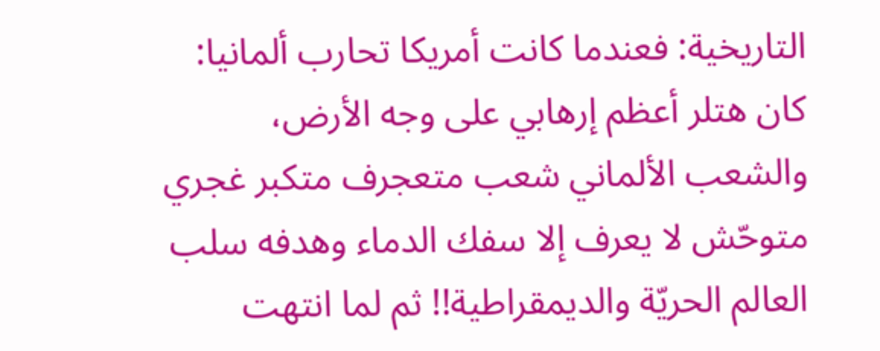التاريخية: فعندما كانت أمريكا تحارب ألمانيا: كان هتلر أعظم إرهابي على وجه الأرض، والشعب الألماني شعب متعجرف متكبر غجري متوحّش لا يعرف إلا سفك الدماء وهدفه سلب العالم الحريّة والديمقراطية!! ثم لما انتهت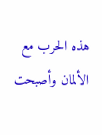هذه الحرب مع الألمان وأصبحت